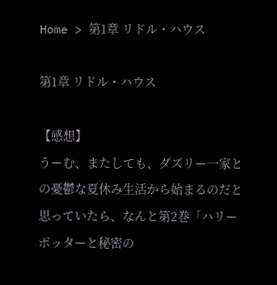Home > 第1章 リドル・ハウス

第1章 リドル・ハウス

【感想】
うーむ、またしても、ダズリー一家との憂鬱な夏休み生活から始まるのだと思っていたら、なんと第2巻「ハリーポッターと秘密の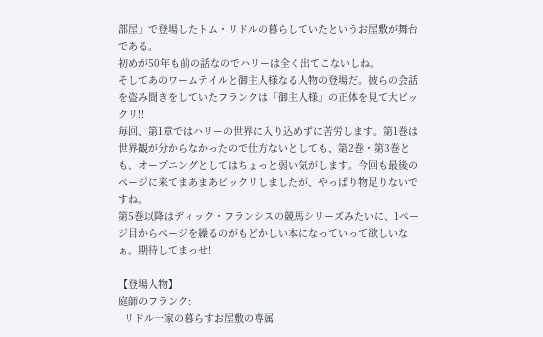部屋」で登場したトム・リドルの暮らしていたというお屋敷が舞台である。
初めが50年も前の話なのでハリーは全く出てこないしね。
そしてあのワームテイルと御主人様なる人物の登場だ。彼らの会話を盗み聞きをしていたフランクは「御主人様」の正体を見て大ビックリ!!
毎回、第1章ではハリーの世界に入り込めずに苦労します。第1巻は世界観が分からなかったので仕方ないとしても、第2巻・第3巻とも、オープニングとしてはちょっと弱い気がします。今回も最後のページに来てまあまあビックリしましたが、やっぱり物足りないですね。
第5巻以降はディック・フランシスの競馬シリーズみたいに、1ページ目からページを繰るのがもどかしい本になっていって欲しいなぁ。期待してまっせ!

【登場人物】
庭師のフランク:
  リドル一家の暮らすお屋敷の専属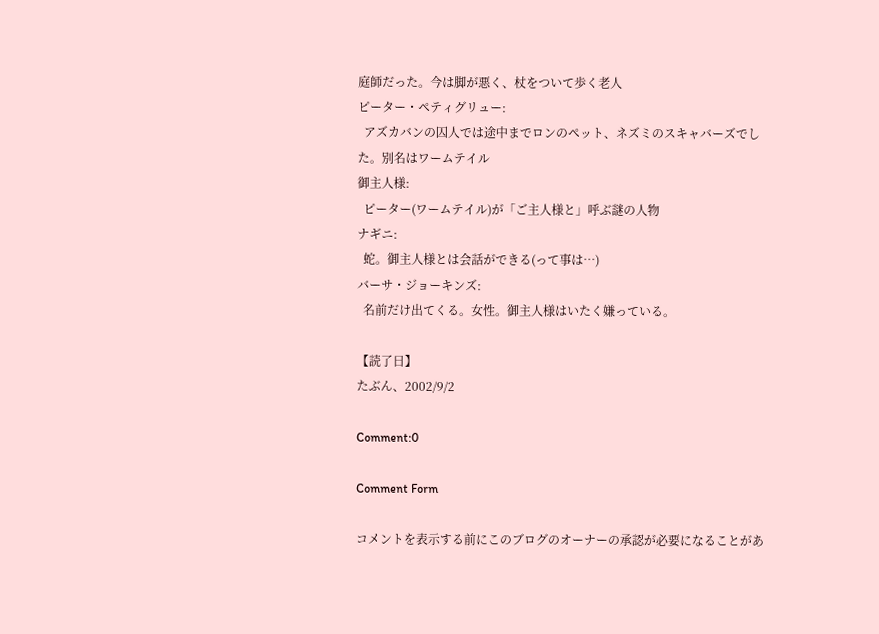庭師だった。今は脚が悪く、杖をついて歩く老人
ピーター・ペティグリュー:
  アズカバンの囚人では途中までロンのペット、ネズミのスキャバーズでした。別名はワームテイル
御主人様:
  ピーター(ワームテイル)が「ご主人様と」呼ぶ謎の人物
ナギニ:
  蛇。御主人様とは会話ができる(って事は…)
バーサ・ジョーキンズ:
  名前だけ出てくる。女性。御主人様はいたく嫌っている。

【読了日】
たぶん、2002/9/2

Comment:0

Comment Form

コメントを表示する前にこのブログのオーナーの承認が必要になることがあ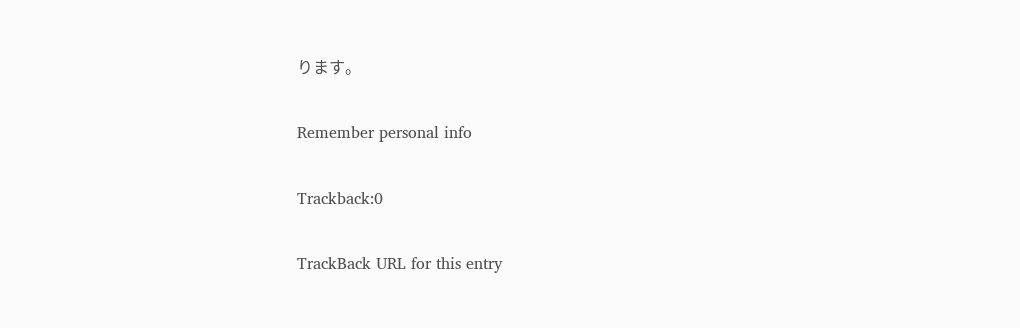ります。

Remember personal info

Trackback:0

TrackBack URL for this entry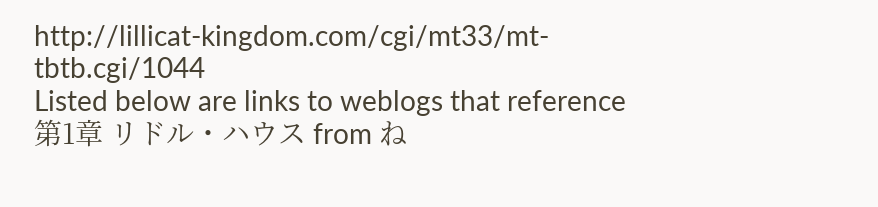http://lillicat-kingdom.com/cgi/mt33/mt-tbtb.cgi/1044
Listed below are links to weblogs that reference
第1章 リドル・ハウス from ね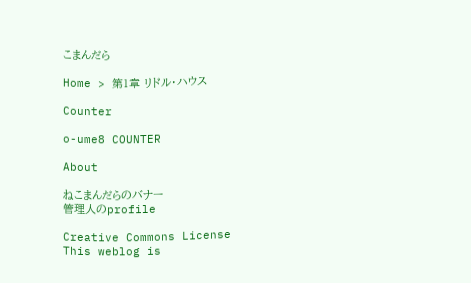こまんだら

Home > 第1章 リドル・ハウス

Counter

o-ume8 COUNTER

About

ねこまんだらのバナー
管理人のprofile

Creative Commons License
This weblog is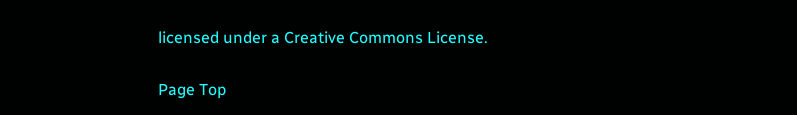licensed under a Creative Commons License.

Page Top